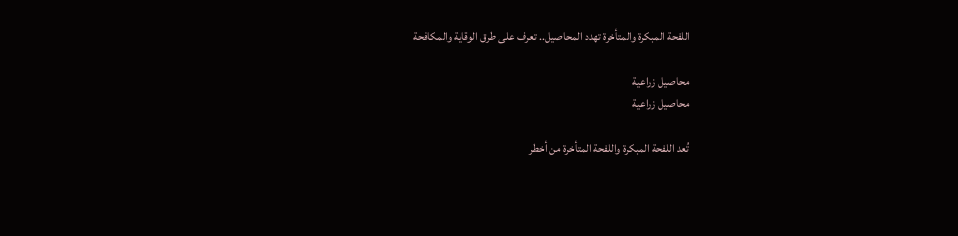اللفحة المبكرة والمتأخرة تهدد المحاصيل.. تعرف على طرق الوقاية والمكافحة

محاصيل زراعية
محاصيل زراعية

تُعد اللفحة المبكرة واللفحة المتأخرة من أخطر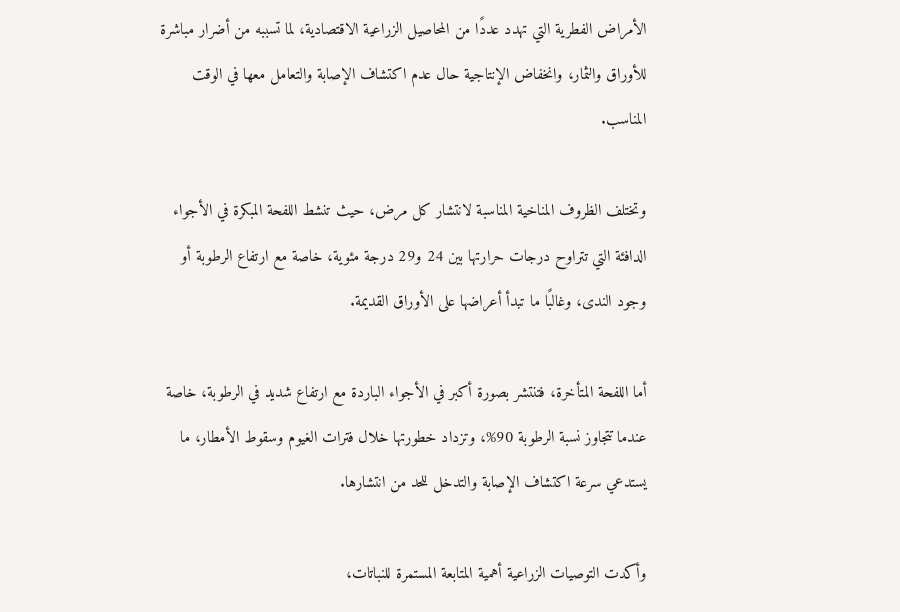الأمراض الفطرية التي تهدد عددًا من المحاصيل الزراعية الاقتصادية، لما تسببه من أضرار مباشرة للأوراق والثمار، وانخفاض الإنتاجية حال عدم اكتشاف الإصابة والتعامل معها في الوقت المناسب.

وتختلف الظروف المناخية المناسبة لانتشار كل مرض، حيث تنشط اللفحة المبكرة في الأجواء الدافئة التي تتراوح درجات حرارتها بين 24 و29 درجة مئوية، خاصة مع ارتفاع الرطوبة أو وجود الندى، وغالبًا ما تبدأ أعراضها على الأوراق القديمة.

أما اللفحة المتأخرة، فتنتشر بصورة أكبر في الأجواء الباردة مع ارتفاع شديد في الرطوبة، خاصة عندما تتجاوز نسبة الرطوبة 90%، وتزداد خطورتها خلال فترات الغيوم وسقوط الأمطار، ما يستدعي سرعة اكتشاف الإصابة والتدخل للحد من انتشارها.

وأكدت التوصيات الزراعية أهمية المتابعة المستمرة للنباتات،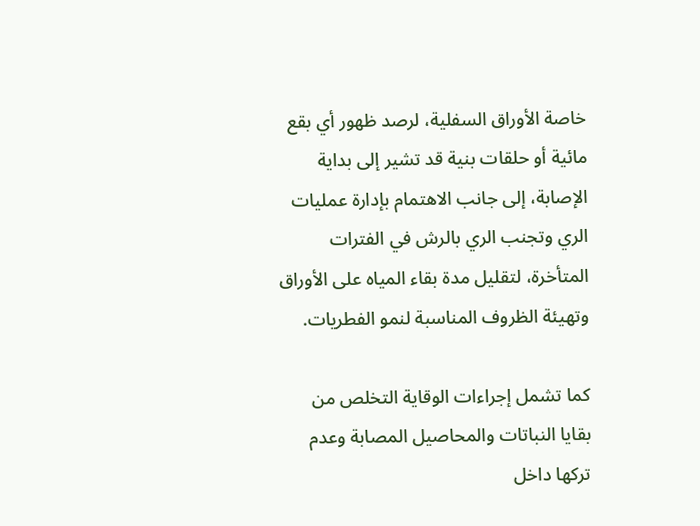خاصة الأوراق السفلية، لرصد ظهور أي بقع مائية أو حلقات بنية قد تشير إلى بداية الإصابة، إلى جانب الاهتمام بإدارة عمليات الري وتجنب الري بالرش في الفترات المتأخرة، لتقليل مدة بقاء المياه على الأوراق وتهيئة الظروف المناسبة لنمو الفطريات.

كما تشمل إجراءات الوقاية التخلص من بقايا النباتات والمحاصيل المصابة وعدم تركها داخل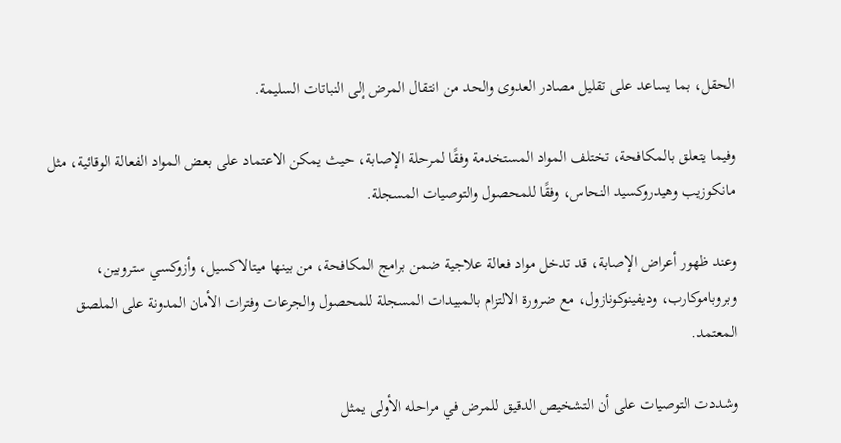الحقل، بما يساعد على تقليل مصادر العدوى والحد من انتقال المرض إلى النباتات السليمة.

وفيما يتعلق بالمكافحة، تختلف المواد المستخدمة وفقًا لمرحلة الإصابة، حيث يمكن الاعتماد على بعض المواد الفعالة الوقائية، مثل مانكوزيب وهيدروكسيد النحاس، وفقًا للمحصول والتوصيات المسجلة.

وعند ظهور أعراض الإصابة، قد تدخل مواد فعالة علاجية ضمن برامج المكافحة، من بينها ميتالاكسيل، وأزوكسي ستروبين، وبروباموكارب، وديفينوكونازول، مع ضرورة الالتزام بالمبيدات المسجلة للمحصول والجرعات وفترات الأمان المدونة على الملصق المعتمد.

وشددت التوصيات على أن التشخيص الدقيق للمرض في مراحله الأولى يمثل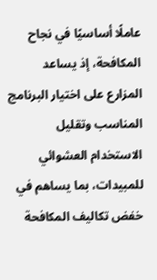عاملًا أساسيًا في نجاح المكافحة، إذ يساعد المزارع على اختيار البرنامج المناسب وتقليل الاستخدام العشوائي للمبيدات، بما يساهم في خفض تكاليف المكافحة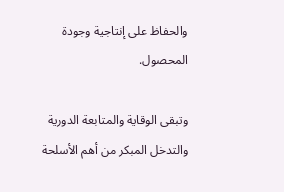والحفاظ على إنتاجية وجودة المحصول.

وتبقى الوقاية والمتابعة الدورية والتدخل المبكر من أهم الأسلحة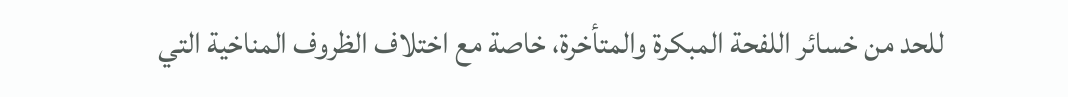للحد من خسائر اللفحة المبكرة والمتأخرة، خاصة مع اختلاف الظروف المناخية التي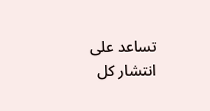تساعد على انتشار كل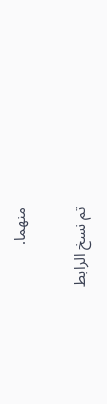منهما.


تم نسخ الرابط